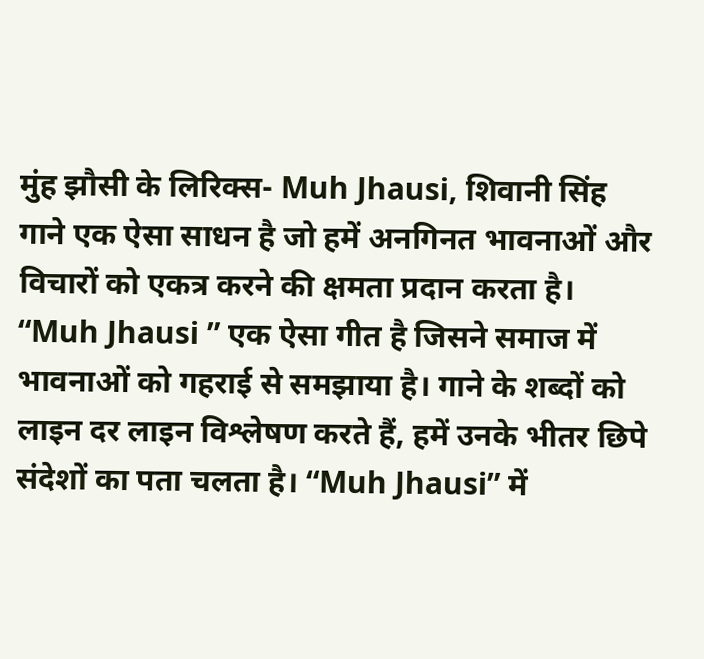मुंह झौसी के लिरिक्स- Muh Jhausi, शिवानी सिंह
गाने एक ऐसा साधन है जो हमें अनगिनत भावनाओं और विचारों को एकत्र करने की क्षमता प्रदान करता है। “Muh Jhausi ” एक ऐसा गीत है जिसने समाज में भावनाओं को गहराई से समझाया है। गाने के शब्दों को लाइन दर लाइन विश्लेषण करते हैं, हमें उनके भीतर छिपे संदेशों का पता चलता है। “Muh Jhausi” में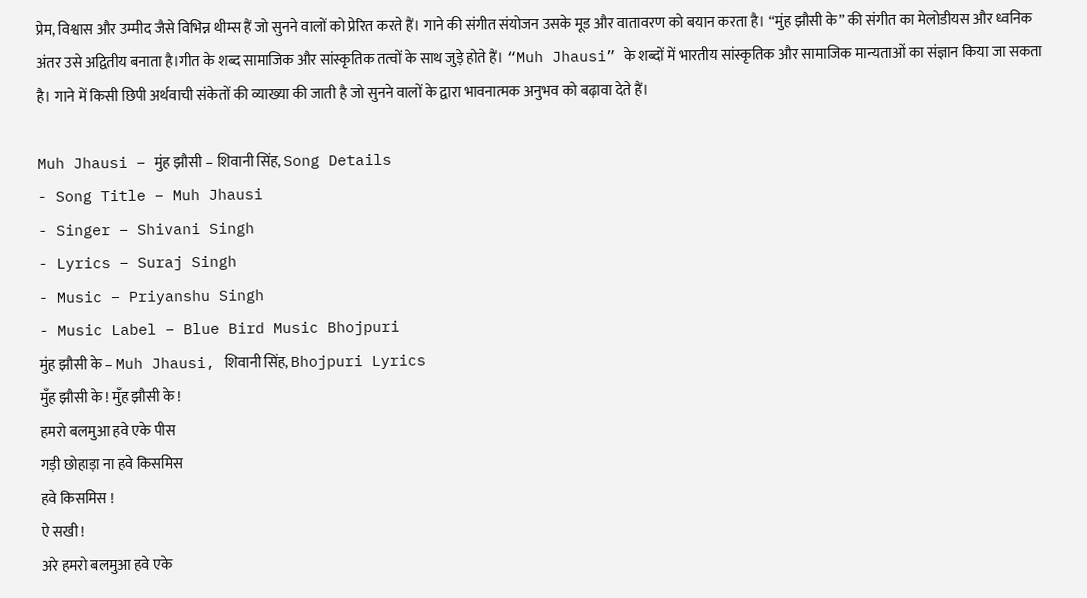प्रेम, विश्वास और उम्मीद जैसे विभिन्न थीम्स हैं जो सुनने वालों को प्रेरित करते हैं। गाने की संगीत संयोजन उसके मूड और वातावरण को बयान करता है। “मुंह झौसी के” की संगीत का मेलोडीयस और ध्वनिक अंतर उसे अद्वितीय बनाता है।गीत के शब्द सामाजिक और सांस्कृतिक तत्वों के साथ जुड़े होते हैं। “Muh Jhausi” के शब्दों में भारतीय सांस्कृतिक और सामाजिक मान्यताओं का संज्ञान किया जा सकता है। गाने में किसी छिपी अर्थवाची संकेतों की व्याख्या की जाती है जो सुनने वालों के द्वारा भावनात्मक अनुभव को बढ़ावा देते हैं।

Muh Jhausi – मुंह झौसी – शिवानी सिंह, Song Details
- Song Title – Muh Jhausi
- Singer – Shivani Singh
- Lyrics – Suraj Singh
- Music – Priyanshu Singh
- Music Label – Blue Bird Music Bhojpuri
मुंह झौसी के – Muh Jhausi, शिवानी सिंह, Bhojpuri Lyrics
मुँह झौसी के ! मुँह झौसी के !
हमरो बलमुआ हवे एके पीस
गड़ी छोहाड़ा ना हवे किसमिस
हवे किसमिस !
ऐ सखी !
अरे हमरो बलमुआ हवे एके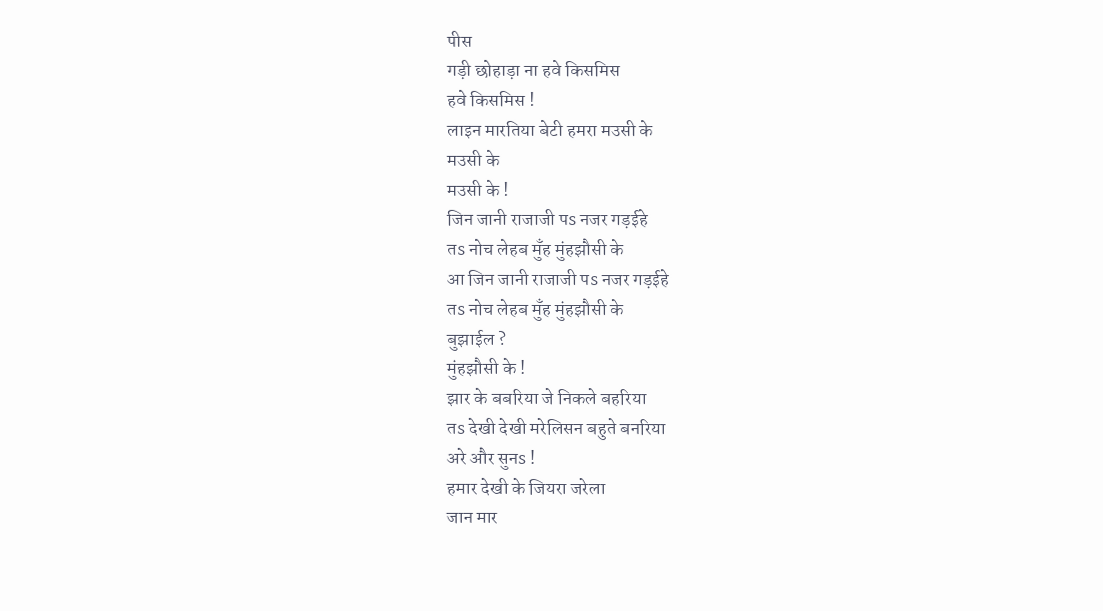पीस
गड़ी छोहाड़ा ना हवे किसमिस
हवे किसमिस !
लाइन मारतिया बेटी हमरा मउसी के
मउसी के
मउसी के !
जिन जानी राजाजी पs नजर गड़ईहे
तs नोच लेहब मुँह मुंहझौसी के
आ जिन जानी राजाजी पs नजर गड़ईहे
तs नोच लेहब मुँह मुंहझौसी के
बुझाईल ?
मुंहझौसी के !
झार के बबरिया जे निकले बहरिया
तs देखी देखी मरेलिसन बहुते बनरिया
अरे और सुनs !
हमार देखी के जियरा जरेला
जान मार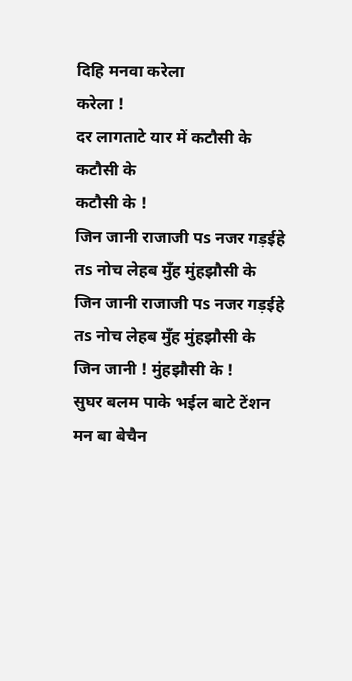दिहि मनवा करेला
करेला !
दर लागताटे यार में कटौसी के
कटौसी के
कटौसी के !
जिन जानी राजाजी पs नजर गड़ईहे
तs नोच लेहब मुँह मुंहझौसी के
जिन जानी राजाजी पs नजर गड़ईहे
तs नोच लेहब मुँह मुंहझौसी के
जिन जानी ! मुंहझौसी के !
सुघर बलम पाके भईल बाटे टेंशन
मन बा बेचैन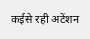कईसे रही अटेंशन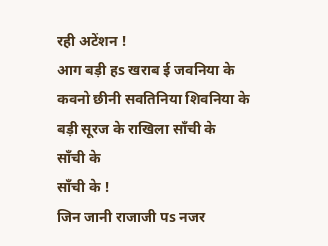रही अटेंशन !
आग बड़ी हs खराब ई जवनिया के
कवनो छीनी सवतिनिया शिवनिया के
बड़ी सूरज के राखिला साँची के
साँची के
साँची के !
जिन जानी राजाजी पs नजर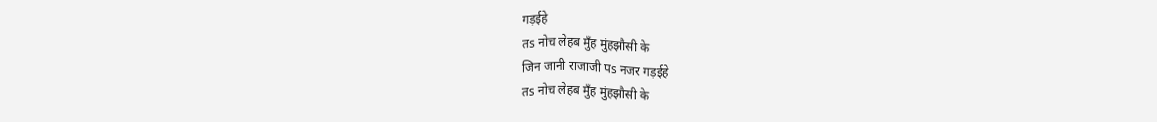गड़ईहे
तs नोच लेहब मुँह मुंहझौसी के
जिन जानी राजाजी पs नजर गड़ईहे
तs नोच लेहब मुँह मुंहझौसी के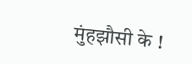मुंहझौसी के !